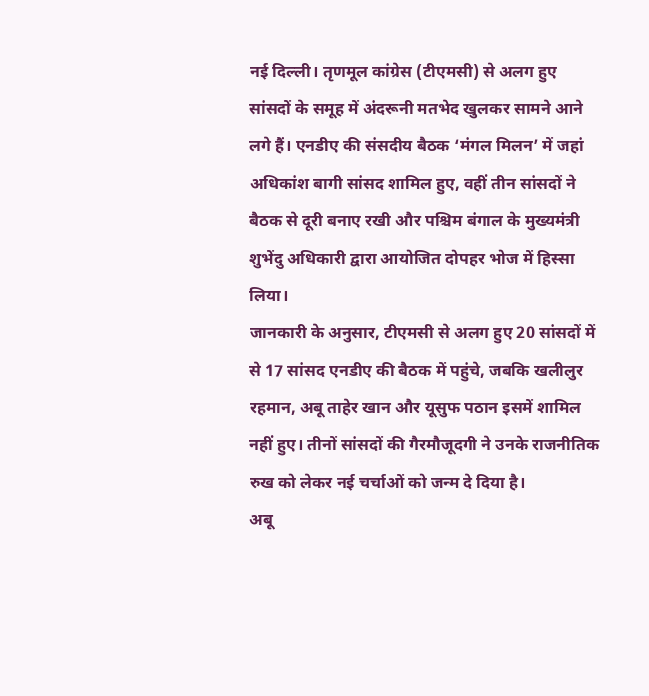नई दिल्ली। तृणमूल कांग्रेस (टीएमसी) से अलग हुए सांसदों के समूह में अंदरूनी मतभेद खुलकर सामने आने लगे हैं। एनडीए की संसदीय बैठक ‘मंगल मिलन’ में जहां अधिकांश बागी सांसद शामिल हुए, वहीं तीन सांसदों ने बैठक से दूरी बनाए रखी और पश्चिम बंगाल के मुख्यमंत्री शुभेंदु अधिकारी द्वारा आयोजित दोपहर भोज में हिस्सा लिया।
जानकारी के अनुसार, टीएमसी से अलग हुए 20 सांसदों में से 17 सांसद एनडीए की बैठक में पहुंचे, जबकि खलीलुर रहमान, अबू ताहेर खान और यूसुफ पठान इसमें शामिल नहीं हुए। तीनों सांसदों की गैरमौजूदगी ने उनके राजनीतिक रुख को लेकर नई चर्चाओं को जन्म दे दिया है।
अबू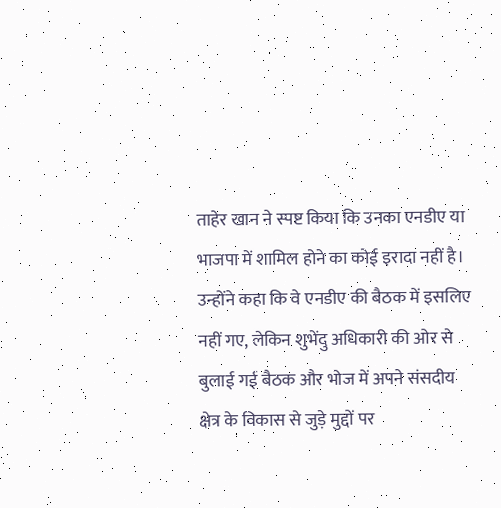ताहेर खान ने स्पष्ट किया कि उनका एनडीए या भाजपा में शामिल होने का कोई इरादा नहीं है। उन्होंने कहा कि वे एनडीए की बैठक में इसलिए नहीं गए, लेकिन शुभेंदु अधिकारी की ओर से बुलाई गई बैठक और भोज में अपने संसदीय क्षेत्र के विकास से जुड़े मुद्दों पर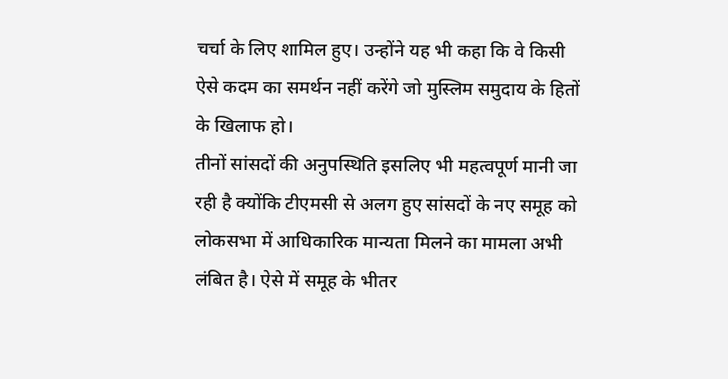चर्चा के लिए शामिल हुए। उन्होंने यह भी कहा कि वे किसी ऐसे कदम का समर्थन नहीं करेंगे जो मुस्लिम समुदाय के हितों के खिलाफ हो।
तीनों सांसदों की अनुपस्थिति इसलिए भी महत्वपूर्ण मानी जा रही है क्योंकि टीएमसी से अलग हुए सांसदों के नए समूह को लोकसभा में आधिकारिक मान्यता मिलने का मामला अभी लंबित है। ऐसे में समूह के भीतर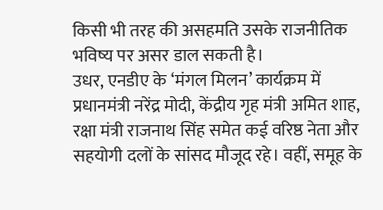किसी भी तरह की असहमति उसके राजनीतिक भविष्य पर असर डाल सकती है।
उधर, एनडीए के ‘मंगल मिलन’ कार्यक्रम में प्रधानमंत्री नरेंद्र मोदी, केंद्रीय गृह मंत्री अमित शाह, रक्षा मंत्री राजनाथ सिंह समेत कई वरिष्ठ नेता और सहयोगी दलों के सांसद मौजूद रहे। वहीं, समूह के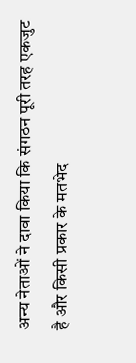अन्य नेताओं ने दावा किया कि संगठन पूरी तरह एकजुट है और किसी प्रकार के मतभेद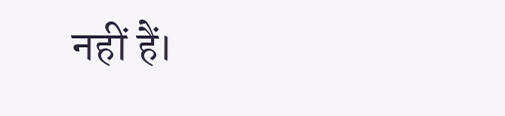नहीं हैं।